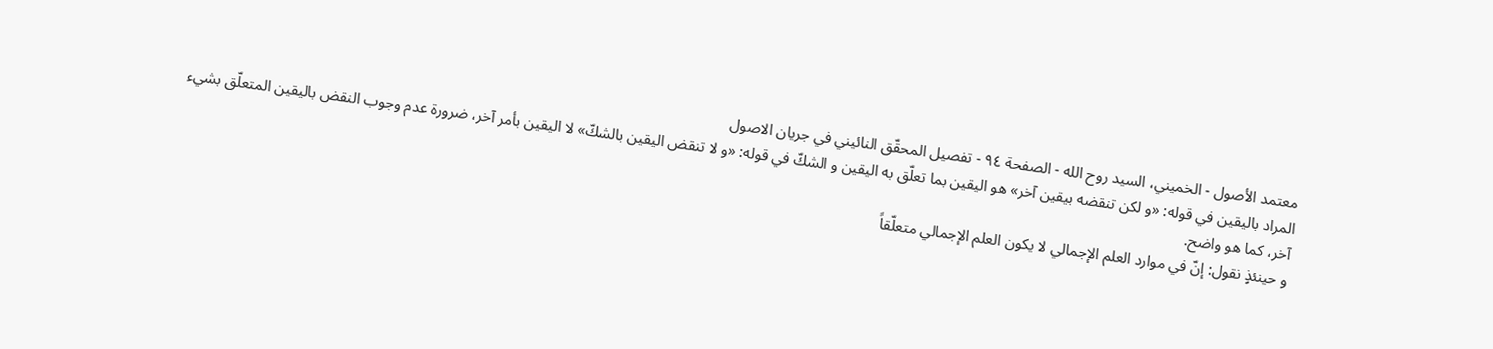معتمد الأصول - الخميني، السيد روح الله - الصفحة ٩٤ - تفصيل المحقّق النائيني في جريان الاصول
المراد باليقين في قوله: «و لكن تنقضه بيقين آخر» هو اليقين بما تعلّق به اليقين و الشكّ في قوله: «و لا تنقض اليقين بالشكّ» لا اليقين بأمر آخر، ضرورة عدم وجوب النقض باليقين المتعلّق بشيء آخر، كما هو واضح.
و حينئذٍ نقول: إنّ في موارد العلم الإجمالي لا يكون العلم الإجمالي متعلّقاً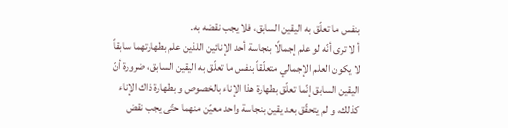بنفس ما تعلّق به اليقين السابق، فلا يجب نقضه به.
أ لا ترى أنّه لو علم إجمالًا بنجاسة أحد الإنائين اللذين علم بطهارتهما سابقاً لا يكون العلم الإجمالي متعلّقاً بنفس ما تعلّق به اليقين السابق، ضرورة أنّ اليقين السابق إنّما تعلّق بطهارة هذا الإناء بالخصوص و بطهارة ذاك الإناء كذلك، و لم يتحقّق بعد يقين بنجاسة واحد معيّن منهما حتّى يجب نقض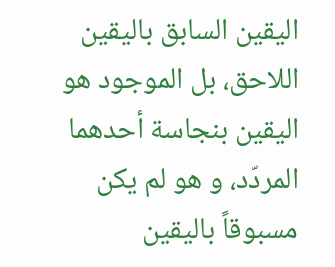اليقين السابق باليقين اللاحق، بل الموجود هو اليقين بنجاسة أحدهما المردّد، و هو لم يكن مسبوقاً باليقين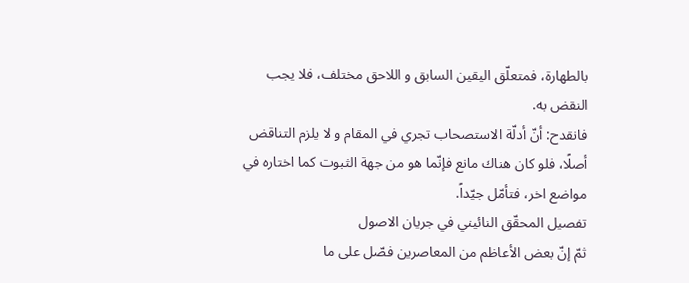بالطهارة، فمتعلّق اليقين السابق و اللاحق مختلف، فلا يجب النقض به.
فانقدح: أنّ أدلّة الاستصحاب تجري في المقام و لا يلزم التناقض أصلًا، فلو كان هناك مانع فإنّما هو من جهة الثبوت كما اختاره في مواضع اخر، فتأمّل جيّداً.
تفصيل المحقّق النائيني في جريان الاصول
ثمّ إنّ بعض الأعاظم من المعاصرين فصّل على ما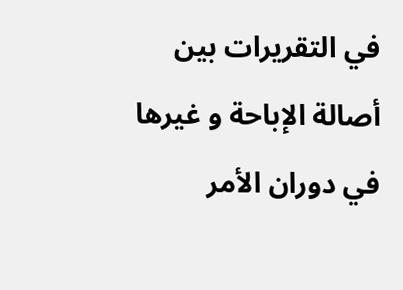في التقريرات بين أصالة الإباحة و غيرها في دوران الأمر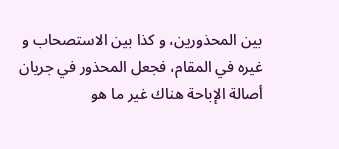بين المحذورين، و كذا بين الاستصحاب و غيره في المقام، فجعل المحذور في جريان أصالة الإباحة هناك غير ما هو